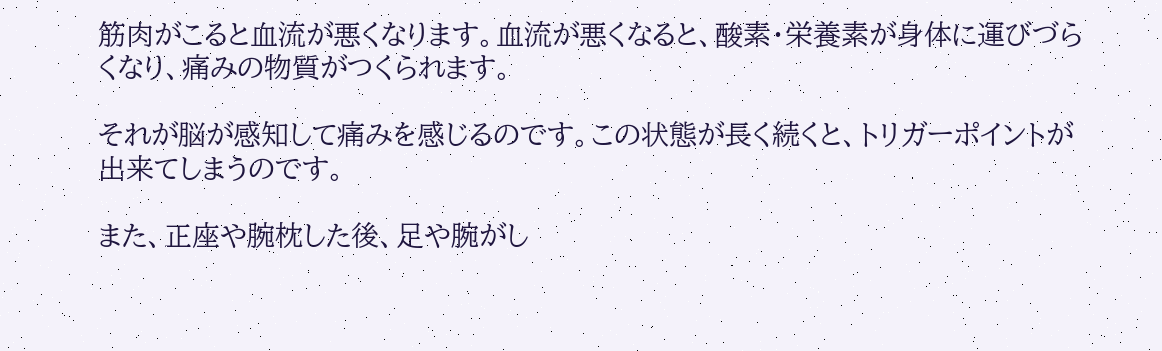筋肉がこると血流が悪くなります。血流が悪くなると、酸素・栄養素が身体に運びづらくなり、痛みの物質がつくられます。

それが脳が感知して痛みを感じるのです。この状態が長く続くと、トリガーポイントが出来てしまうのです。

また、正座や腕枕した後、足や腕がし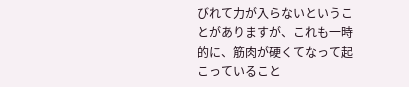びれて力が入らないということがありますが、これも一時的に、筋肉が硬くてなって起こっていること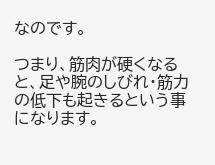なのです。

つまり、筋肉が硬くなると、足や腕のしびれ・筋力の低下も起きるという事になります。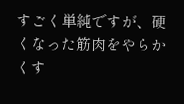すごく単純ですが、硬くなった筋肉をやらかくす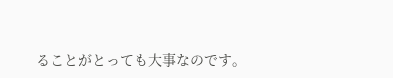ることがとっても大事なのです。